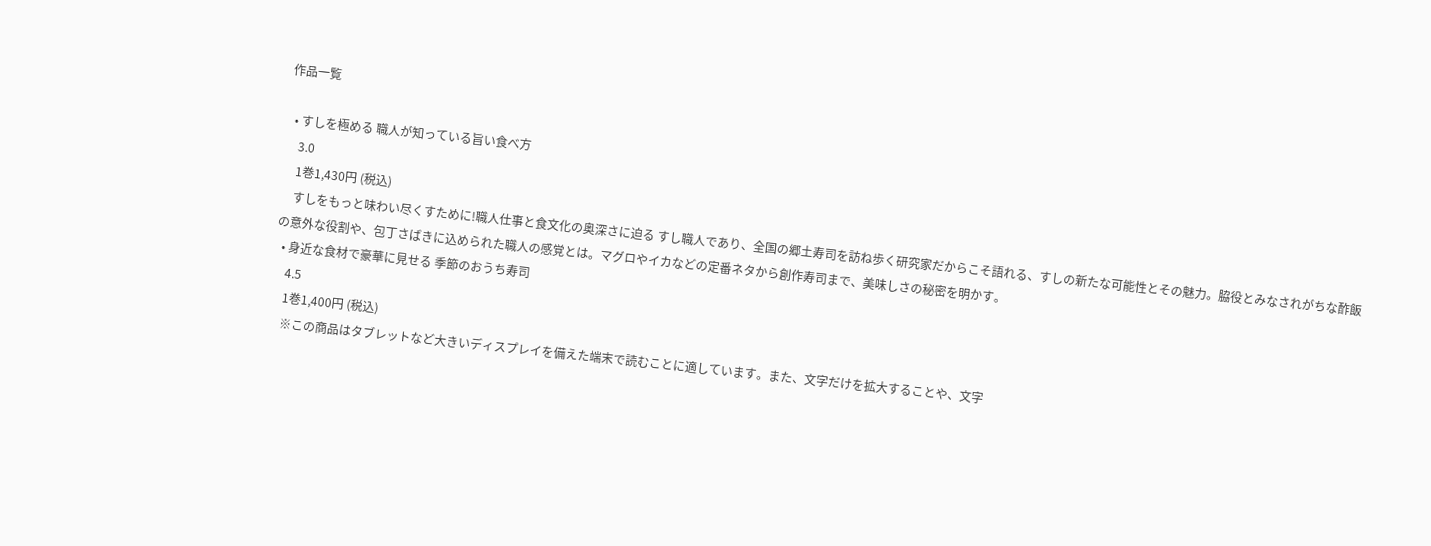作品一覧

  • すしを極める 職人が知っている旨い食べ方
    3.0
    1巻1,430円 (税込)
    すしをもっと味わい尽くすために!職人仕事と食文化の奥深さに迫る すし職人であり、全国の郷土寿司を訪ね歩く研究家だからこそ語れる、すしの新たな可能性とその魅力。脇役とみなされがちな酢飯の意外な役割や、包丁さばきに込められた職人の感覚とは。マグロやイカなどの定番ネタから創作寿司まで、美味しさの秘密を明かす。
  • 身近な食材で豪華に見せる 季節のおうち寿司
    4.5
    1巻1,400円 (税込)
    ※この商品はタブレットなど大きいディスプレイを備えた端末で読むことに適しています。また、文字だけを拡大することや、文字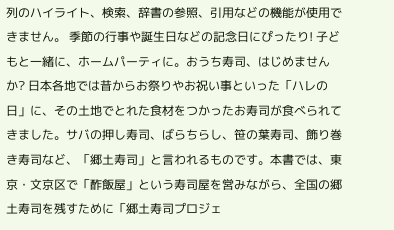列のハイライト、検索、辞書の参照、引用などの機能が使用できません。 季節の行事や誕生日などの記念日にぴったり! 子どもと一緒に、ホームパーティに。おうち寿司、はじめませんか? 日本各地では昔からお祭りやお祝い事といった「ハレの日」に、その土地でとれた食材をつかったお寿司が食べられてきました。サバの押し寿司、ばらちらし、笹の葉寿司、飾り巻き寿司など、「郷土寿司」と言われるものです。本書では、東京・文京区で「酢飯屋」という寿司屋を営みながら、全国の郷土寿司を残すために「郷土寿司プロジェ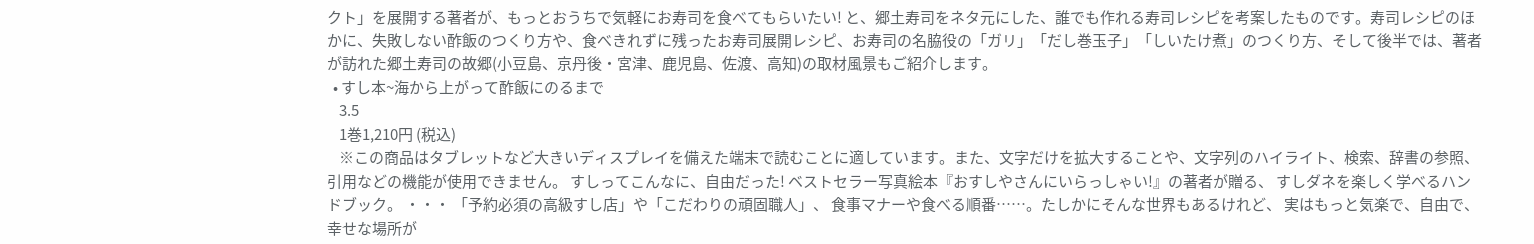クト」を展開する著者が、もっとおうちで気軽にお寿司を食べてもらいたい! と、郷土寿司をネタ元にした、誰でも作れる寿司レシピを考案したものです。寿司レシピのほかに、失敗しない酢飯のつくり方や、食べきれずに残ったお寿司展開レシピ、お寿司の名脇役の「ガリ」「だし巻玉子」「しいたけ煮」のつくり方、そして後半では、著者が訪れた郷土寿司の故郷(小豆島、京丹後・宮津、鹿児島、佐渡、高知)の取材風景もご紹介します。
  • すし本~海から上がって酢飯にのるまで
    3.5
    1巻1,210円 (税込)
    ※この商品はタブレットなど大きいディスプレイを備えた端末で読むことに適しています。また、文字だけを拡大することや、文字列のハイライト、検索、辞書の参照、引用などの機能が使用できません。 すしってこんなに、自由だった! ベストセラー写真絵本『おすしやさんにいらっしゃい!』の著者が贈る、 すしダネを楽しく学べるハンドブック。 ・・・ 「予約必須の高級すし店」や「こだわりの頑固職人」、 食事マナーや食べる順番……。たしかにそんな世界もあるけれど、 実はもっと気楽で、自由で、幸せな場所が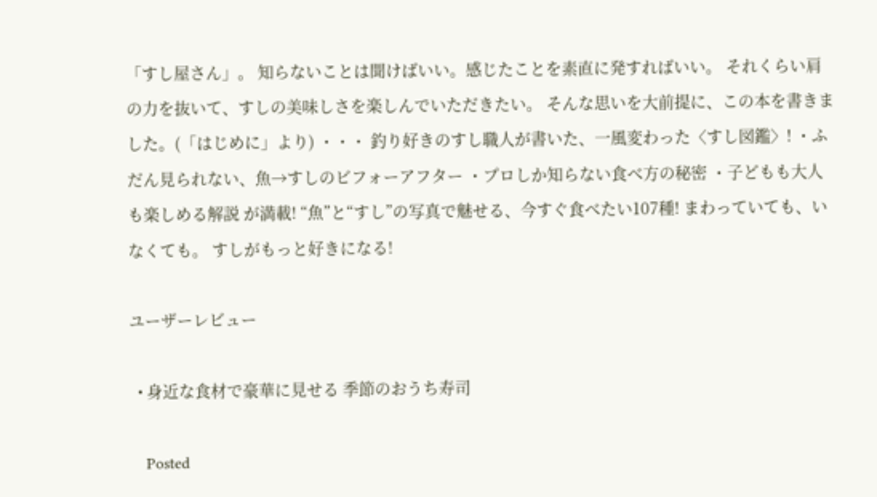「すし屋さん」。 知らないことは聞けばいい。感じたことを素直に発すればいい。 それくらい肩の力を抜いて、すしの美味しさを楽しんでいただきたい。 そんな思いを大前提に、この本を書きました。(「はじめに」より) ・・・ 釣り好きのすし職人が書いた、一風変わった〈すし図鑑〉! ・ふだん見られない、魚→すしのビフォーアフター ・プロしか知らない食べ方の秘密 ・子どもも大人も楽しめる解説 が満載! “魚”と“すし”の写真で魅せる、今すぐ食べたい107種! まわっていても、いなくても。 すしがもっと好きになる!

ユーザーレビュー

  • 身近な食材で豪華に見せる 季節のおうち寿司

    Posted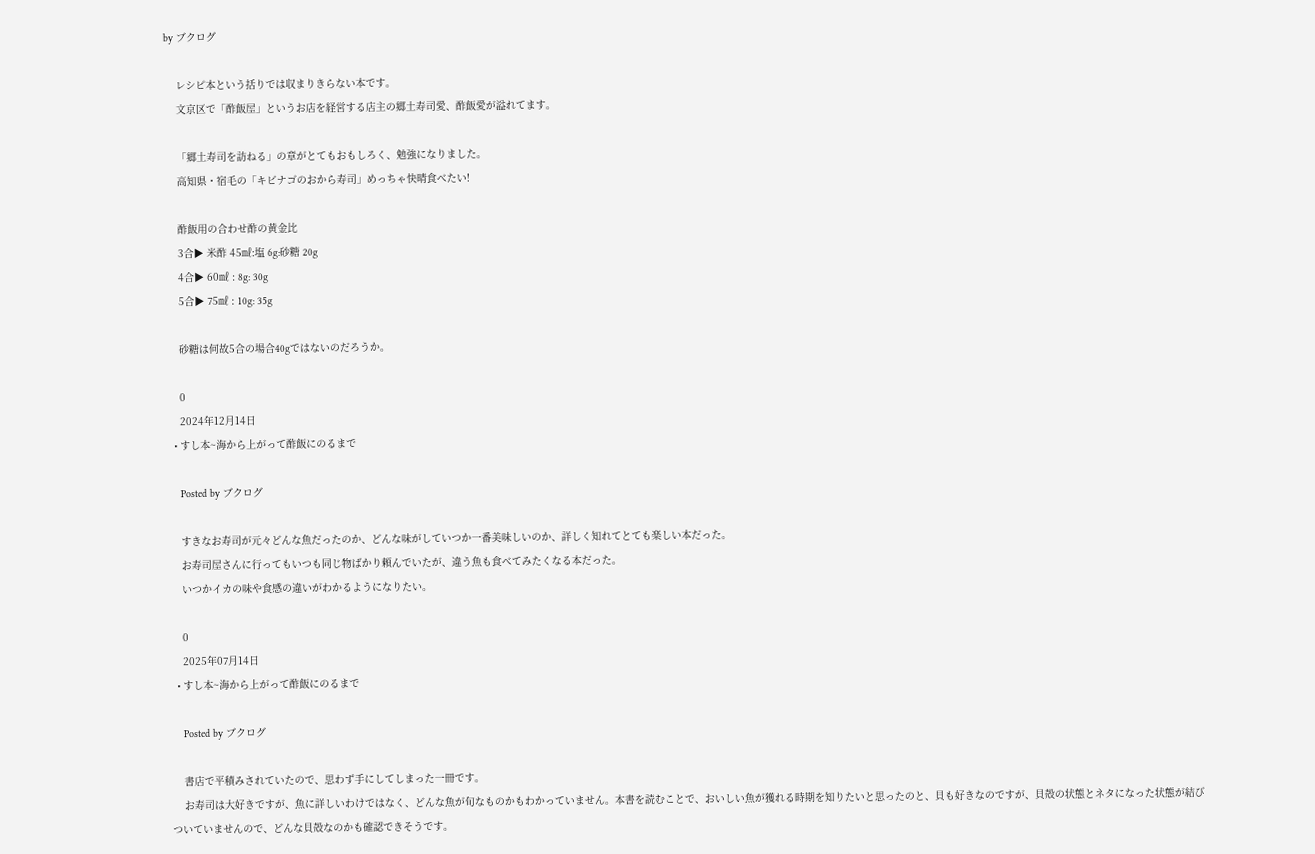by ブクログ

    レシピ本という括りでは収まりきらない本です。
    文京区で「酢飯屋」というお店を経営する店主の郷土寿司愛、酢飯愛が溢れてます。

    「郷土寿司を訪ねる」の章がとてもおもしろく、勉強になりました。
    高知県・宿毛の「キビナゴのおから寿司」めっちゃ快晴食べたい!

    酢飯用の合わせ酢の黄金比
    3合▶ 米酢 45㎖:塩 6g:砂糖 20g
    4合▶ 60㎖ : 8g: 30g
    5合▶ 75㎖ : 10g: 35g

    砂糖は何故5合の場合40gではないのだろうか。

    0
    2024年12月14日
  • すし本~海から上がって酢飯にのるまで

    Posted by ブクログ

    すきなお寿司が元々どんな魚だったのか、どんな味がしていつか一番美味しいのか、詳しく知れてとても楽しい本だった。
    お寿司屋さんに行ってもいつも同じ物ばかり頼んでいたが、違う魚も食べてみたくなる本だった。
    いつかイカの味や食感の違いがわかるようになりたい。

    0
    2025年07月14日
  • すし本~海から上がって酢飯にのるまで

    Posted by ブクログ

    書店で平積みされていたので、思わず手にしてしまった一冊です。
    お寿司は大好きですが、魚に詳しいわけではなく、どんな魚が旬なものかもわかっていません。本書を読むことで、おいしい魚が獲れる時期を知りたいと思ったのと、貝も好きなのですが、貝殻の状態とネタになった状態が結びついていませんので、どんな貝殻なのかも確認できそうです。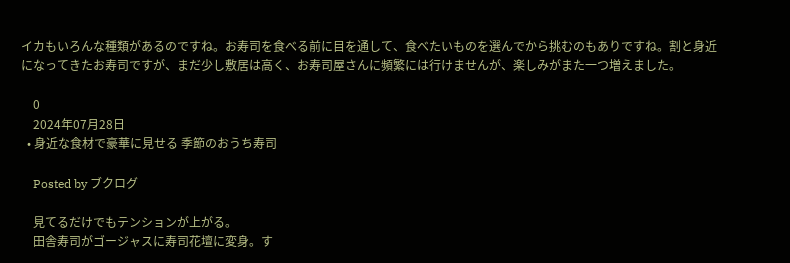イカもいろんな種類があるのですね。お寿司を食べる前に目を通して、食べたいものを選んでから挑むのもありですね。割と身近になってきたお寿司ですが、まだ少し敷居は高く、お寿司屋さんに頻繁には行けませんが、楽しみがまた一つ増えました。

    0
    2024年07月28日
  • 身近な食材で豪華に見せる 季節のおうち寿司

    Posted by ブクログ

    見てるだけでもテンションが上がる。
    田舎寿司がゴージャスに寿司花壇に変身。す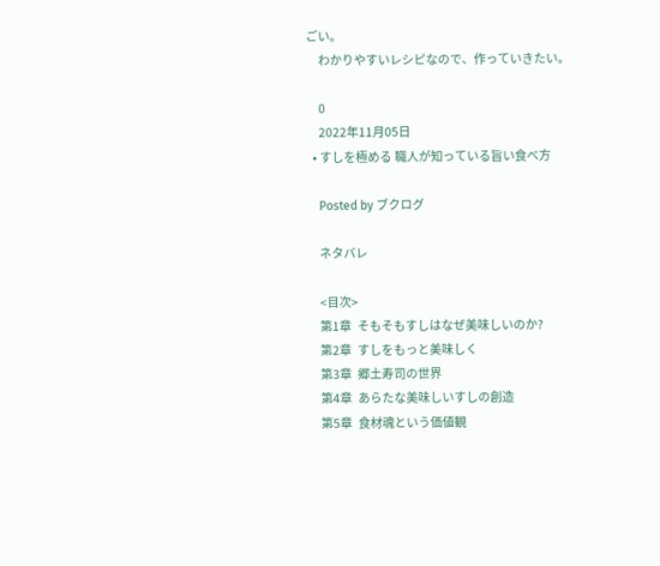ごい。
    わかりやすいレシピなので、作っていきたい。

    0
    2022年11月05日
  • すしを極める 職人が知っている旨い食べ方

    Posted by ブクログ

    ネタバレ

    <目次>
    第1章  そもそもすしはなぜ美味しいのか?
    第2章  すしをもっと美味しく
    第3章  郷土寿司の世界
    第4章  あらたな美味しいすしの創造
    第5章  食材魂という価値観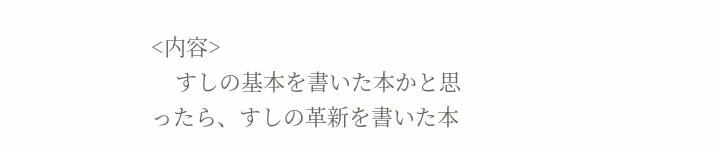<内容>
    すしの基本を書いた本かと思ったら、すしの革新を書いた本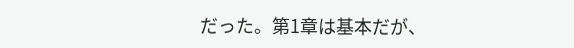だった。第1章は基本だが、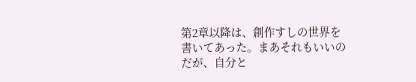第2章以降は、創作すしの世界を書いてあった。まあそれもいいのだが、自分と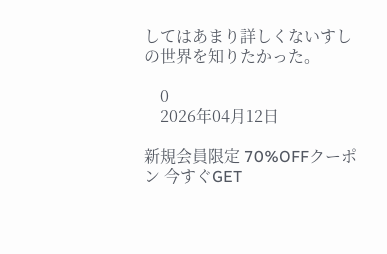してはあまり詳しくないすしの世界を知りたかった。

    0
    2026年04月12日

新規会員限定 70%OFFクーポン 今すぐGET